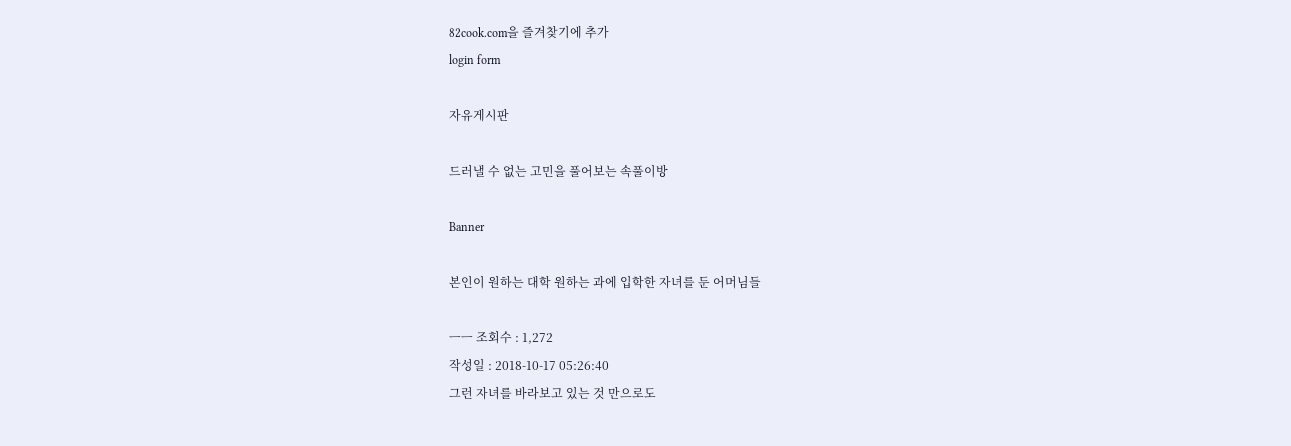82cook.com을 즐겨찾기에 추가
login form

자유게시판

드러낼 수 없는 고민을 풀어보는 속풀이방

Banner

본인이 원하는 대학 원하는 과에 입학한 자녀를 둔 어머님들

ㅡㅡ 조회수 : 1,272
작성일 : 2018-10-17 05:26:40
그런 자녀를 바라보고 있는 것 만으로도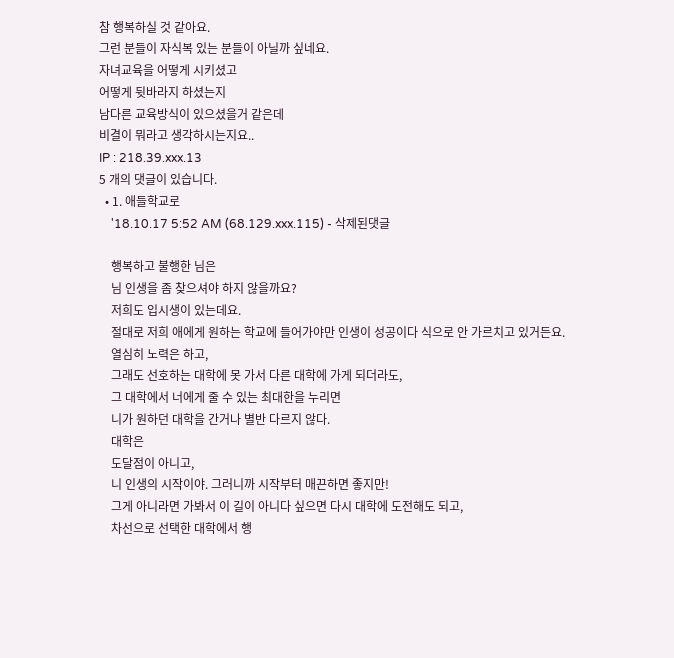참 행복하실 것 같아요.
그런 분들이 자식복 있는 분들이 아닐까 싶네요.
자녀교육을 어떻게 시키셨고
어떻게 뒷바라지 하셨는지
남다른 교육방식이 있으셨을거 같은데
비결이 뭐라고 생각하시는지요..
IP : 218.39.xxx.13
5 개의 댓글이 있습니다.
  • 1. 애들학교로
    '18.10.17 5:52 AM (68.129.xxx.115) - 삭제된댓글

    행복하고 불행한 님은
    님 인생을 좀 찾으셔야 하지 않을까요?
    저희도 입시생이 있는데요.
    절대로 저희 애에게 원하는 학교에 들어가야만 인생이 성공이다 식으로 안 가르치고 있거든요.
    열심히 노력은 하고,
    그래도 선호하는 대학에 못 가서 다른 대학에 가게 되더라도,
    그 대학에서 너에게 줄 수 있는 최대한을 누리면
    니가 원하던 대학을 간거나 별반 다르지 않다.
    대학은
    도달점이 아니고,
    니 인생의 시작이야. 그러니까 시작부터 매끈하면 좋지만!
    그게 아니라면 가봐서 이 길이 아니다 싶으면 다시 대학에 도전해도 되고,
    차선으로 선택한 대학에서 행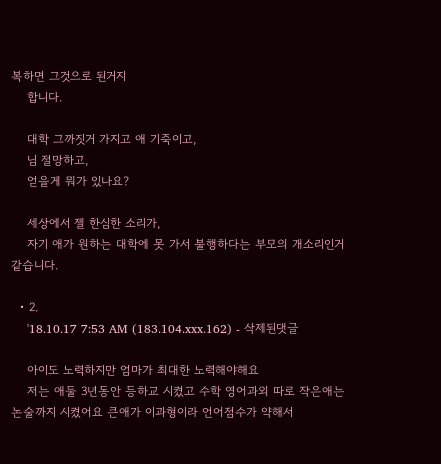복하면 그것으로 된거지
    합니다.

    대학 그까짓거 가지고 애 기죽이고,
    님 절망하고,
    얻을게 뭐가 있나요?

    세상에서 젤 한심한 소리가,
    자기 애가 원하는 대학에 못 가서 불행하다는 부모의 개소리인거 같습니다.

  • 2.
    '18.10.17 7:53 AM (183.104.xxx.162) - 삭제된댓글

    아이도 노력하지만 엄마가 최대한 노력해야해요
    저는 애둘 3년동안 등하교 시켰고 수학 영어과외 따로 작은애는 논술까지 시켰어요 큰애가 이과형이라 언어점수가 약해서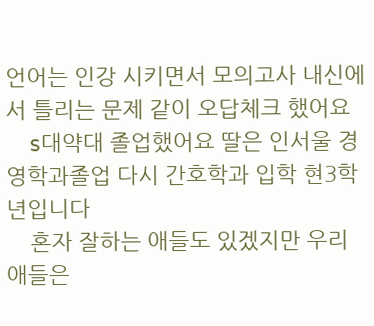언어는 인강 시키면서 모의고사 내신에서 틀리는 문제 같이 오답체크 했어요
    s대약대 졸업했어요 딸은 인서울 경영학과졸업 다시 간호학과 입학 현3학년입니다
    혼자 잘하는 애들도 있겠지만 우리애들은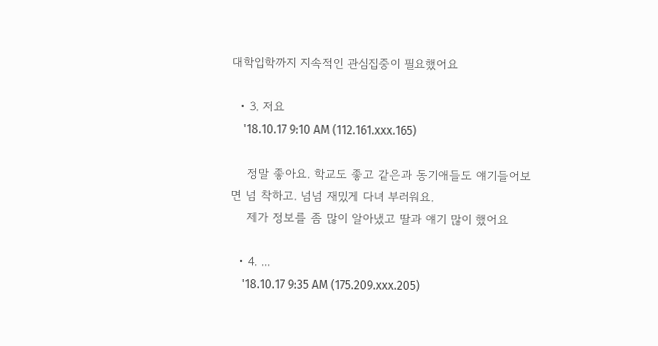대학입학까지 지속적인 관심집중이 필요했어요

  • 3. 저요
    '18.10.17 9:10 AM (112.161.xxx.165)

    정말 좋아요. 학교도 좋고 같은과 동기애들도 얘기들어보면 넘 착하고. 넘넘 재밌게 다녀 부러워요.
    제가 정보를 좀 많이 알아냈고 딸과 얘기 많이 했어요

  • 4. ...
    '18.10.17 9:35 AM (175.209.xxx.205)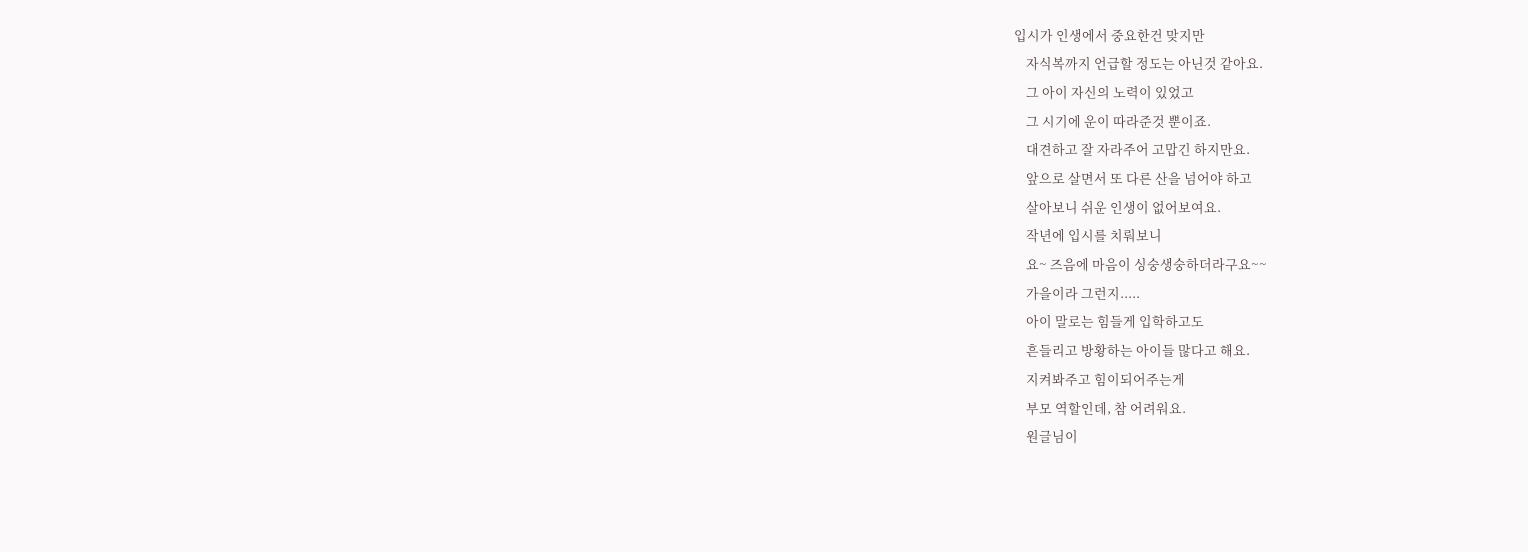입시가 인생에서 중요한건 맞지만
    자식복까지 언급할 정도는 아닌것 같아요.
    그 아이 자신의 노력이 있었고
    그 시기에 운이 따라준것 뿐이죠.
    대견하고 잘 자라주어 고맙긴 하지만요.
    앞으로 살면서 또 다른 산을 넘어야 하고
    살아보니 쉬운 인생이 없어보여요.
    작년에 입시를 치뤄보니
    요~ 즈음에 마음이 싱숭생숭하더라구요~~
    가을이라 그런지.....
    아이 말로는 힘들게 입학하고도
    흔들리고 방황하는 아이들 많다고 해요.
    지켜봐주고 힘이되어주는게
    부모 역할인데, 참 어려워요.
    원글님이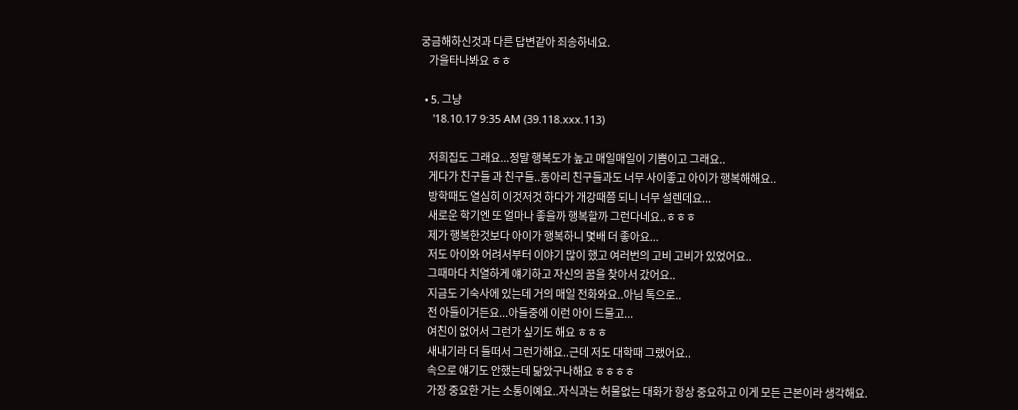궁금해하신것과 다른 답변같아 죄송하네요.
    가을타나봐요 ㅎㅎ

  • 5. 그냥
    '18.10.17 9:35 AM (39.118.xxx.113)

    저희집도 그래요...정말 행복도가 높고 매일매일이 기쁨이고 그래요..
    게다가 친구들 과 친구들..동아리 친구들과도 너무 사이좋고 아이가 행복해해요..
    방학때도 열심히 이것저것 하다가 개강때쯤 되니 너무 설렌데요...
    새로운 학기엔 또 얼마나 좋을까 행복할까 그런다네요..ㅎㅎㅎ
    제가 행복한것보다 아이가 행복하니 몇배 더 좋아요...
    저도 아이와 어려서부터 이야기 많이 했고 여러번의 고비 고비가 있었어요..
    그때마다 치열하게 얘기하고 자신의 꿈을 찾아서 갔어요..
    지금도 기숙사에 있는데 거의 매일 전화와요..아님 톡으로..
    전 아들이거든요...아들중에 이런 아이 드물고...
    여친이 없어서 그런가 싶기도 해요 ㅎㅎㅎ
    새내기라 더 들떠서 그런가해요..근데 저도 대학때 그랬어요..
    속으로 얘기도 안했는데 닮았구나해요 ㅎㅎㅎㅎ
    가장 중요한 거는 소통이예요..자식과는 허물없는 대화가 항상 중요하고 이게 모든 근본이라 생각해요.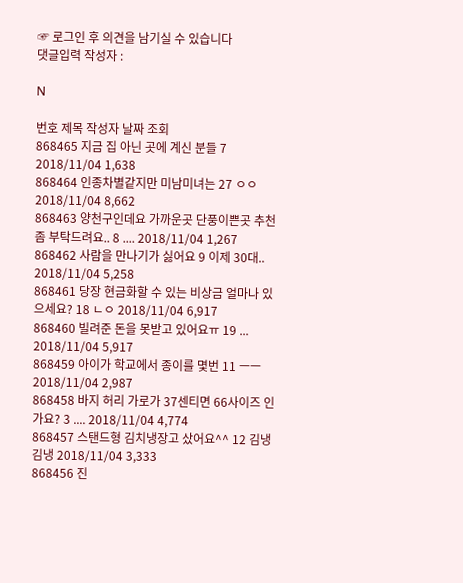☞ 로그인 후 의견을 남기실 수 있습니다
댓글입력 작성자 :

N

번호 제목 작성자 날짜 조회
868465 지금 집 아닌 곳에 계신 분들 7 2018/11/04 1,638
868464 인종차별같지만 미남미녀는 27 ㅇㅇ 2018/11/04 8,662
868463 양천구인데요 가까운곳 단풍이쁜곳 추천좀 부탁드려요.. 8 .... 2018/11/04 1,267
868462 사람을 만나기가 싫어요 9 이제 30대.. 2018/11/04 5,258
868461 당장 현금화할 수 있는 비상금 얼마나 있으세요? 18 ㄴㅇ 2018/11/04 6,917
868460 빌려준 돈을 못받고 있어요ㅠ 19 ... 2018/11/04 5,917
868459 아이가 학교에서 종이를 몇번 11 ㅡㅡ 2018/11/04 2,987
868458 바지 허리 가로가 37센티면 66사이즈 인가요? 3 .... 2018/11/04 4,774
868457 스탠드형 김치냉장고 샀어요^^ 12 김냉김냉 2018/11/04 3,333
868456 진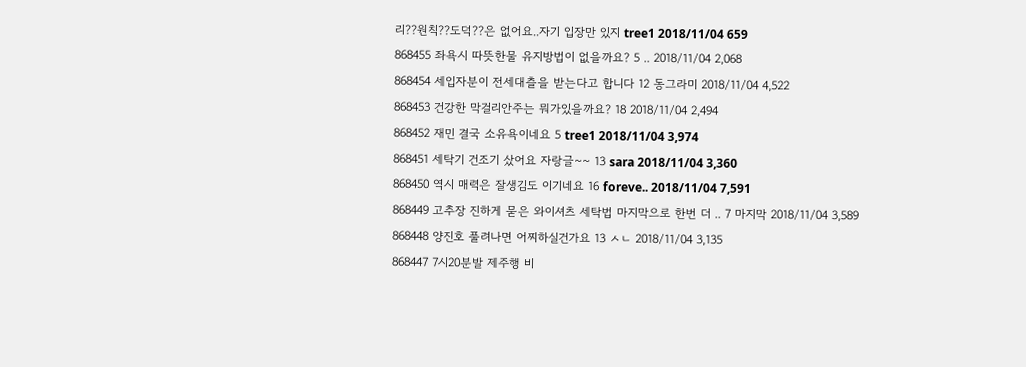리??원칙??도덕??은 없어요..자기 입장만 있지 tree1 2018/11/04 659
868455 좌욕시 따뜻한물 유지방법이 없을까요? 5 .. 2018/11/04 2,068
868454 세입자분이 전세대츨을 받는다고 합니다 12 동그라미 2018/11/04 4,522
868453 건강한 막걸리안주는 뭐가있을까요? 18 2018/11/04 2,494
868452 재민 결국 소유욕이네요 5 tree1 2018/11/04 3,974
868451 세탁기 건조기 샀어요 자랑글~~ 13 sara 2018/11/04 3,360
868450 역시 매력은 잘생김도 이기네요 16 foreve.. 2018/11/04 7,591
868449 고추장 진하게 묻은 와이셔츠 세탁법 마지막으로 한번 더 .. 7 마지막 2018/11/04 3,589
868448 양진호 풀려나면 어찌하실건가요 13 ㅅㄴ 2018/11/04 3,135
868447 7시20분발 제주행 비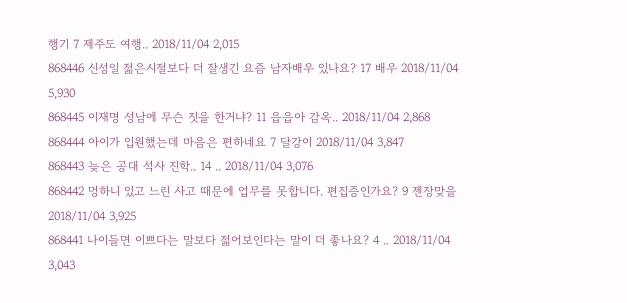행기 7 제주도 여행.. 2018/11/04 2,015
868446 신성일 젊은시절보다 더 잘생긴 요즘 남자배우 있나요? 17 배우 2018/11/04 5,930
868445 이재명 성남에 무슨 짓을 한거냐? 11 읍읍아 감옥.. 2018/11/04 2,868
868444 아이가 입원했는데 마음은 편하네요 7 달강이 2018/11/04 3,847
868443 늦은 공대 석사 진학.. 14 .. 2018/11/04 3,076
868442 멍하니 있고 느린 사고 때문에 업무를 못합니다. 편집증인가요? 9 젠장맞을 2018/11/04 3,925
868441 나이들면 이쁘다는 말보다 젊어보인다는 말이 더 좋나요? 4 .. 2018/11/04 3,043